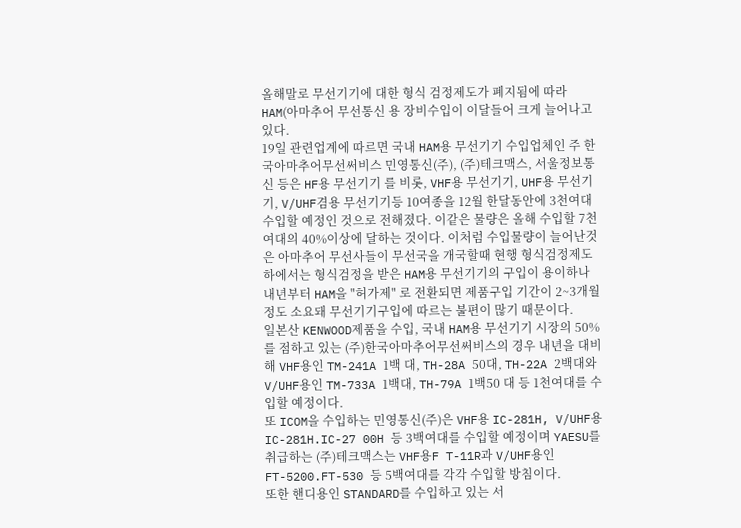올해말로 무선기기에 대한 형식 검정제도가 폐지됨에 따라 HAM(아마추어 무선통신 용 장비수입이 이달들어 크게 늘어나고 있다.
19일 관련업계에 따르면 국내 HAM용 무선기기 수입업체인 주 한국아마추어무선써비스 민영통신(주), (주)테크맥스, 서울정보통신 등은 HF용 무선기기 를 비롯, VHF용 무선기기, UHF용 무선기기, V/UHF겸용 무선기기등 10여종을 12월 한달동안에 3천여대 수입할 예정인 것으로 전해졌다. 이같은 물량은 올해 수입할 7천여대의 40%이상에 달하는 것이다. 이처럼 수입물량이 늘어난것은 아마추어 무선사들이 무선국을 개국할때 현행 형식검정제도하에서는 형식검정을 받은 HAM용 무선기기의 구입이 용이하나 내년부터 HAM을 "허가제" 로 전환되면 제품구입 기간이 2~3개월정도 소요돼 무선기기구입에 따르는 불편이 많기 때문이다.
일본산 KENWOOD제품을 수입, 국내 HAM용 무선기기 시장의 50%를 점하고 있는 (주)한국아마추어무선써비스의 경우 내년을 대비해 VHF용인 TM-241A 1백 대, TH-28A 50대, TH-22A 2백대와 V/UHF용인 TM-733A 1백대, TH-79A 1백50 대 등 1천여대를 수입할 예정이다.
또 ICOM을 수입하는 민영통신(주)은 VHF용 IC-281H, V/UHF용 IC-281H.IC-27 00H 등 3백여대를 수입할 예정이며 YAESU를 취급하는 (주)테크맥스는 VHF용F T-11R과 V/UHF용인 FT-5200.FT-530 등 5백여대를 각각 수입할 방침이다.
또한 핸디용인 STANDARD를 수입하고 있는 서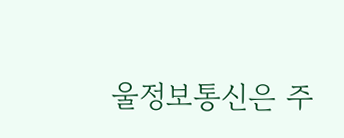울정보통신은 주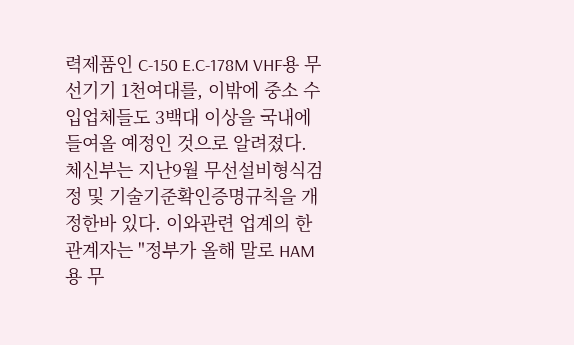력제품인 C-150 E.C-178M VHF용 무선기기 1천여대를, 이밖에 중소 수입업체들도 3백대 이상을 국내에 들여올 예정인 것으로 알려졌다.
체신부는 지난9월 무선설비형식검정 및 기술기준확인증명규칙을 개정한바 있다. 이와관련 업계의 한 관계자는 "정부가 올해 말로 HAM용 무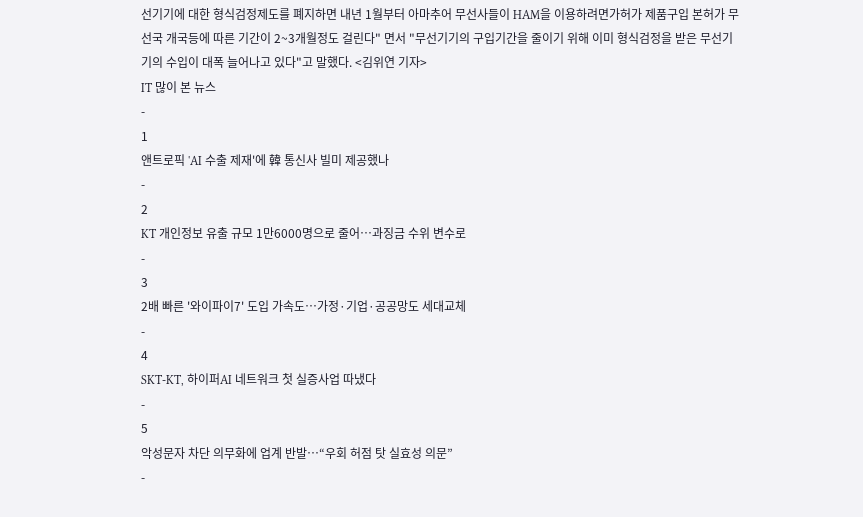선기기에 대한 형식검정제도를 폐지하면 내년 1월부터 아마추어 무선사들이 HAM을 이용하려면가허가 제품구입 본허가 무선국 개국등에 따른 기간이 2~3개월정도 걸린다" 면서 "무선기기의 구입기간을 줄이기 위해 이미 형식검정을 받은 무선기기의 수입이 대폭 늘어나고 있다"고 말했다. <김위연 기자>
IT 많이 본 뉴스
-
1
앤트로픽 'AI 수출 제재'에 韓 통신사 빌미 제공했나
-
2
KT 개인정보 유출 규모 1만6000명으로 줄어…과징금 수위 변수로
-
3
2배 빠른 '와이파이7' 도입 가속도…가정·기업·공공망도 세대교체
-
4
SKT-KT, 하이퍼AI 네트워크 첫 실증사업 따냈다
-
5
악성문자 차단 의무화에 업계 반발…“우회 허점 탓 실효성 의문”
-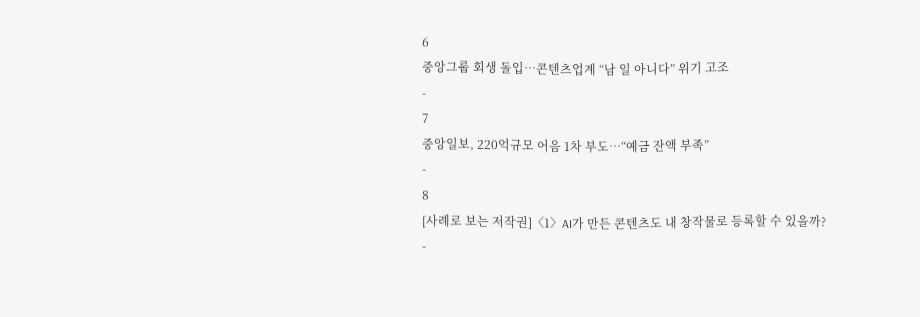6
중앙그룹 회생 돌입…콘텐츠업계 “남 일 아니다” 위기 고조
-
7
중앙일보, 220억규모 어음 1차 부도…“예금 잔액 부족”
-
8
[사례로 보는 저작권]〈1〉AI가 만든 콘텐츠도 내 창작물로 등록할 수 있을까?
-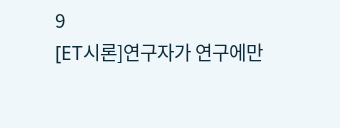9
[ET시론]연구자가 연구에만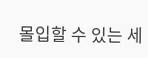몰입할 수 있는 세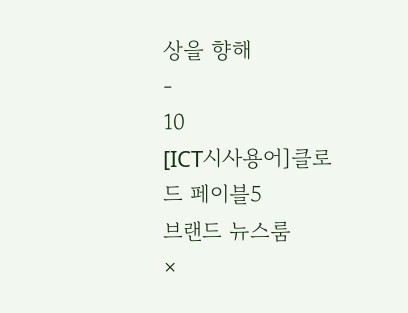상을 향해
-
10
[ICT시사용어]클로드 페이블5
브랜드 뉴스룸
×